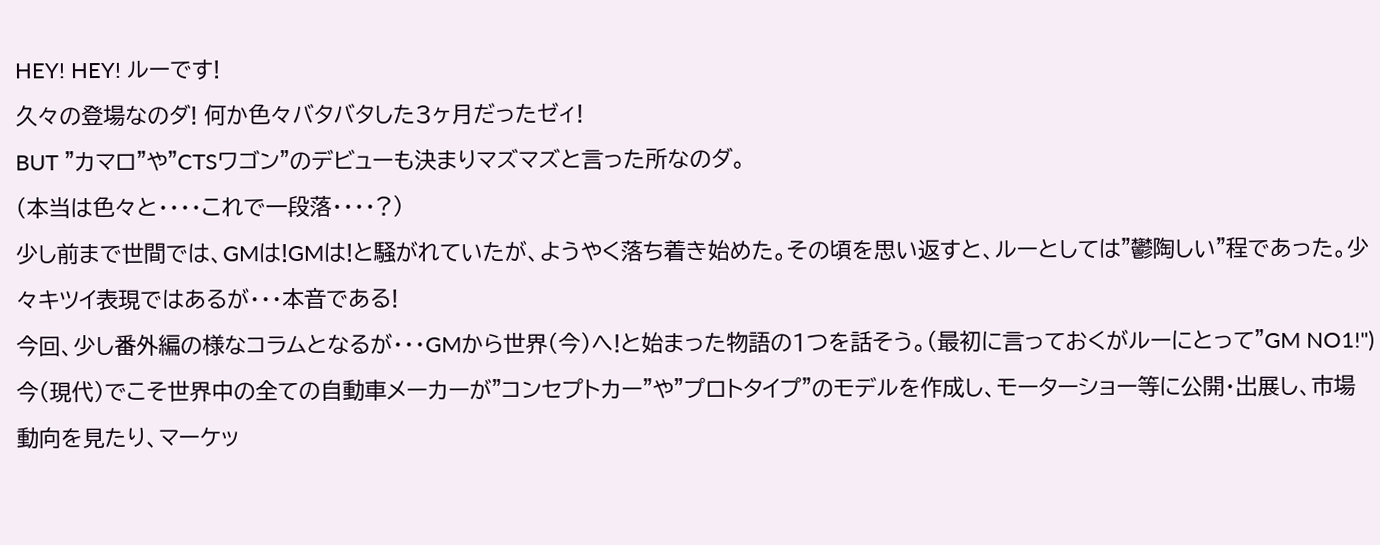HEY! HEY! ルーです!
久々の登場なのダ! 何か色々バタバタした3ヶ月だったゼィ!
BUT "カマロ"や"CTSワゴン"のデビューも決まりマズマズと言った所なのダ。
(本当は色々と・・・・これで一段落・・・・?)
少し前まで世間では、GMは!GMは!と騒がれていたが、ようやく落ち着き始めた。その頃を思い返すと、ルーとしては"鬱陶しい"程であった。少々キツイ表現ではあるが・・・本音である!
今回、少し番外編の様なコラムとなるが・・・GMから世界(今)へ!と始まった物語の1つを話そう。(最初に言っておくがルーにとって"GM NO1!")
今(現代)でこそ世界中の全ての自動車メーカーが"コンセプトカー"や"プロトタイプ"のモデルを作成し、モーターショー等に公開・出展し、市場動向を見たり、マーケッ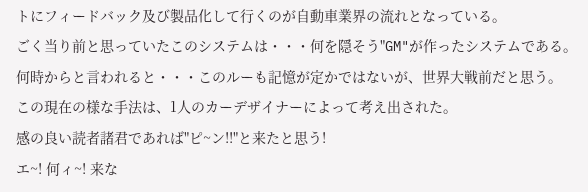トにフィードバック及び製品化して行くのが自動車業界の流れとなっている。
ごく当り前と思っていたこのシステムは・・・何を隠そう"GM"が作ったシステムである。
何時からと言われると・・・このルーも記憶が定かではないが、世界大戦前だと思う。
この現在の様な手法は、1人のカーデザイナーによって考え出された。
感の良い読者諸君であれば"ピ~ン!!"と来たと思う!
エ~! 何ィ~! 来な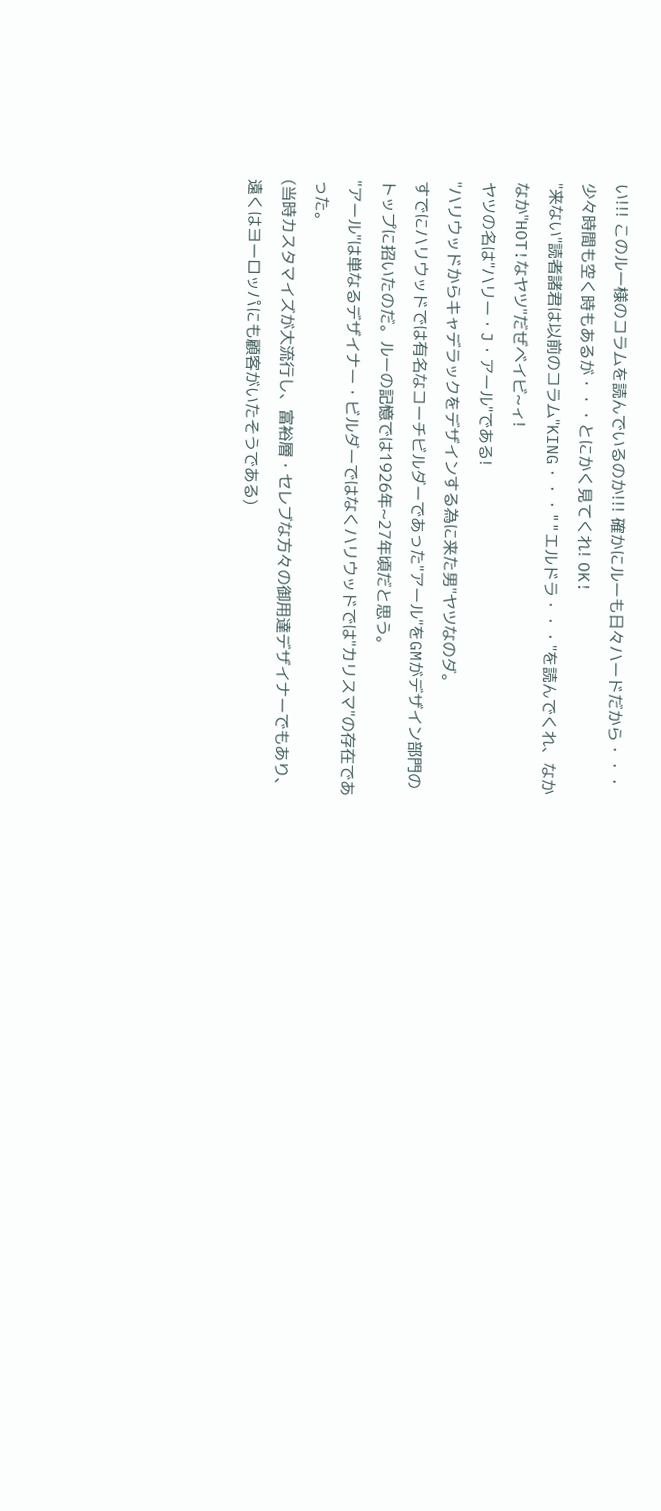い!!! このルー様のコラムを読んでいるのか!!! 確かにルーも日々ハードだから・・・少々時間も空く時もあるが・・・とにかく見てくれ! OK!
"来ない"読者諸君は以前のコラム"KING・・・""エルドラ・・・"を読んでくれ、なかなか"HOT!なヤツ"だぜベイビ~ィ!
ヤツの名は"ハリー・J・アール"である!
"ハリウッドからキャデラックをデザインする為に来た男"ヤツなのダ。
すでにハリウッドでは有名なコーチビルダーであった"アール"をGMがデザイン部門のトップに招いたのだ。ルーの記憶では1926年~27年頃だと思う。
"アール"は単なるデザイナー・ビルダーではなくハリウッドでは"カリスマ"の存在であった。
(当時カスタマイズが大流行し、富裕層・セレブな方々の御用達デザイナーでもあり、遠くはヨーロッパにも顧客がいたそうである)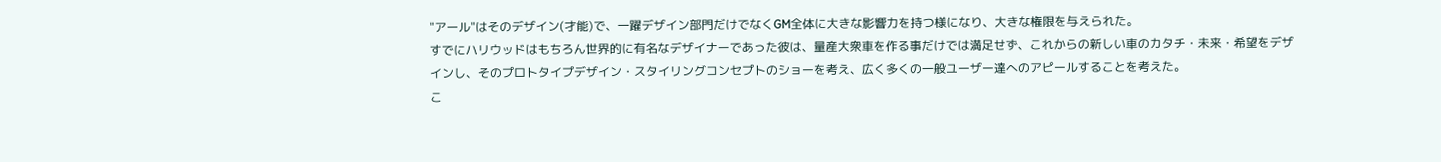"アール"はそのデザイン(才能)で、一躍デザイン部門だけでなくGM全体に大きな影響力を持つ様になり、大きな権限を与えられた。
すでにハリウッドはもちろん世界的に有名なデザイナーであった彼は、量産大衆車を作る事だけでは満足せず、これからの新しい車のカタチ・未来・希望をデザインし、そのプロトタイプデザイン・スタイリングコンセプトのショーを考え、広く多くの一般ユーザー達へのアピールすることを考えた。
こ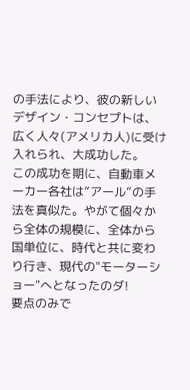の手法により、彼の新しいデザイン・コンセプトは、広く人々(アメリカ人)に受け入れられ、大成功した。
この成功を期に、自動車メーカー各社は”アール”の手法を真似た。やがて個々から全体の規模に、全体から国単位に、時代と共に変わり行き、現代の"モーターショー"へとなったのダ!
要点のみで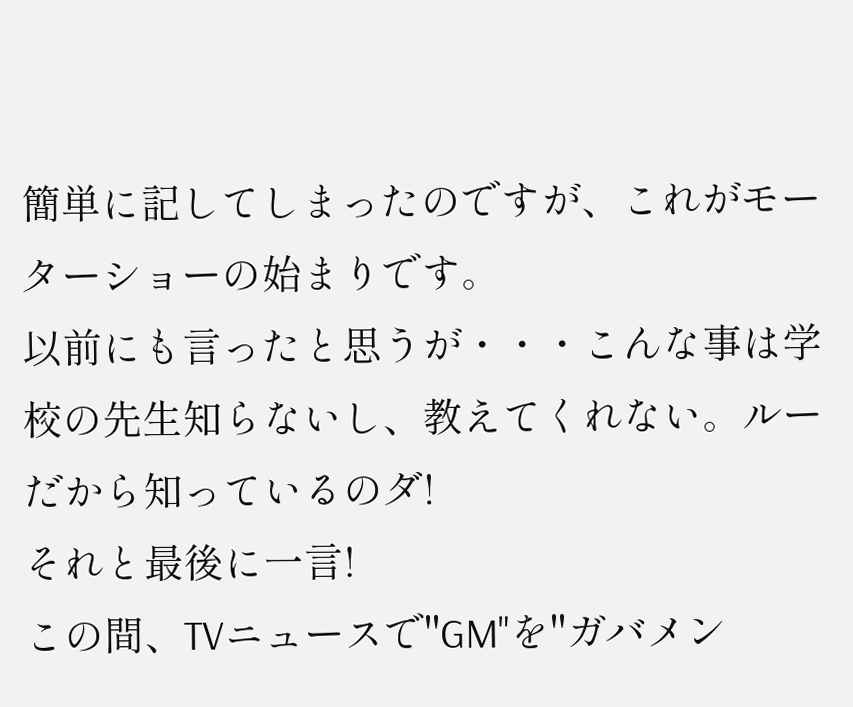簡単に記してしまったのですが、これがモーターショーの始まりです。
以前にも言ったと思うが・・・こんな事は学校の先生知らないし、教えてくれない。ルーだから知っているのダ!
それと最後に一言!
この間、TVニュースで"GM"を"ガバメン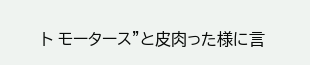ト モータース"と皮肉った様に言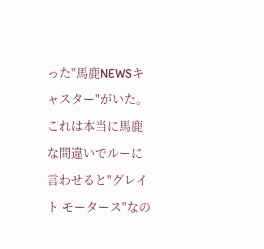った"馬鹿NEWSキャスター"がいた。これは本当に馬鹿な間違いでルーに言わせると"グレイト モータース"なの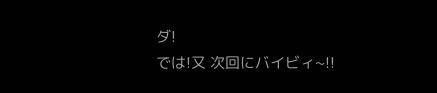ダ!
では!又 次回にバイビィ~!!